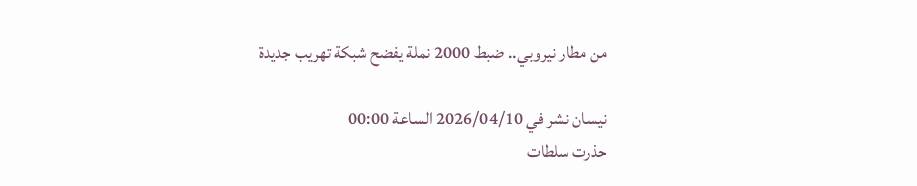من مطار نيروبي.. ضبط 2000 نملة يفضح شبكة تهريب جديدة

نيسان نشر في 2026/04/10 الساعة 00:00
حذرت سلطات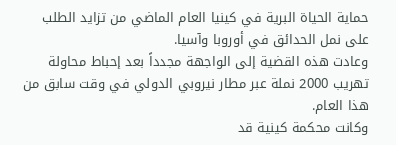حماية الحياة البرية في كينيا العام الماضي من تزايد الطلب على نمل الحدائق في أوروبا وآسيا.
وعادت هذه القضية إلى الواجهة مجدداً بعد إحباط محاولة تهريب 2000 نملة عبر مطار نيروبي الدولي في وقت سابق من هذا العام.
وكانت محكمة كينية قد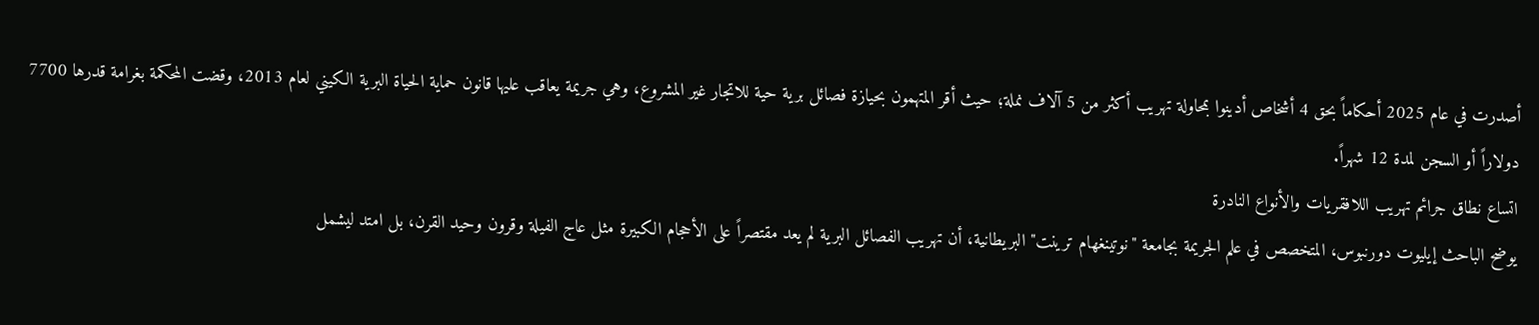أصدرت في عام 2025 أحكاماً بحق 4 أشخاص أدينوا بمحاولة تهريب أكثر من 5 آلاف نملة؛ حيث أقر المتهمون بحيازة فصائل برية حية للاتجار غير المشروع، وهي جريمة يعاقب عليها قانون حماية الحياة البرية الكيني لعام 2013، وقضت المحكمة بغرامة قدرها 7700 دولاراً أو السجن لمدة 12 شهراً.
اتساع نطاق جرائم تهريب اللافقريات والأنواع النادرة
يوضح الباحث إيليوت دورنبوس، المتخصص في علم الجريمة بجامعة "نوتينغهام ترينت" البريطانية، أن تهريب الفصائل البرية لم يعد مقتصراً على الأحجام الكبيرة مثل عاج الفيلة وقرون وحيد القرن، بل امتد ليشمل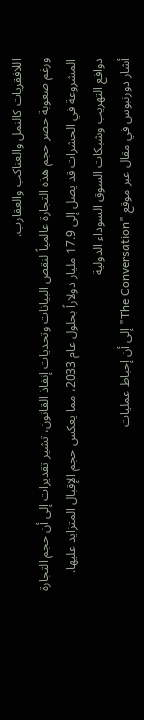اللافقريات كالنمل والعناكب والعقارب.
ورغم صعوبة حصر حجم هذه التجارة عالمياً لنقص البيانات وتحديات إنفاذ القانون، تشير تقديرات إلى أن حجم التجارة المشروعة في الحشرات قد يصل إلى 17.9 مليار دولاراً بحلول عام 2033، مما يعكس حجم الإقبال المتزايد عليها.
دوافع التهريب وشبكات السوق السوداء الدولية
أشار دورنبوس في مقال عبر موقع "The Conversation" إلى أن إحباط عمليات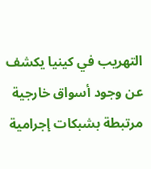التهريب في كينيا يكشف عن وجود أسواق خارجية مرتبطة بشبكات إجرامية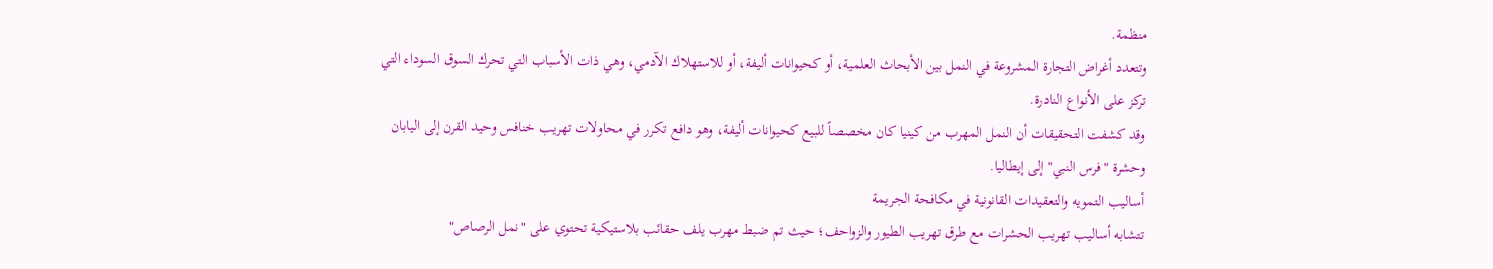منظمة.
وتتعدد أغراض التجارة المشروعة في النمل بين الأبحاث العلمية، أو كحيوانات أليفة، أو للاستهلاك الآدمي، وهي ذات الأسباب التي تحرك السوق السوداء التي تركز على الأنواع النادرة.
وقد كشفت التحقيقات أن النمل المهرب من كينيا كان مخصصاً للبيع كحيوانات أليفة، وهو دافع تكرر في محاولات تهريب خنافس وحيد القرن إلى اليابان وحشرة "فرس النبي" إلى إيطاليا.
أساليب التمويه والتعقيدات القانونية في مكافحة الجريمة
تتشابه أساليب تهريب الحشرات مع طرق تهريب الطيور والزواحف؛ حيث تم ضبط مهرب يلف حقائب بلاستيكية تحتوي على "نمل الرصاص"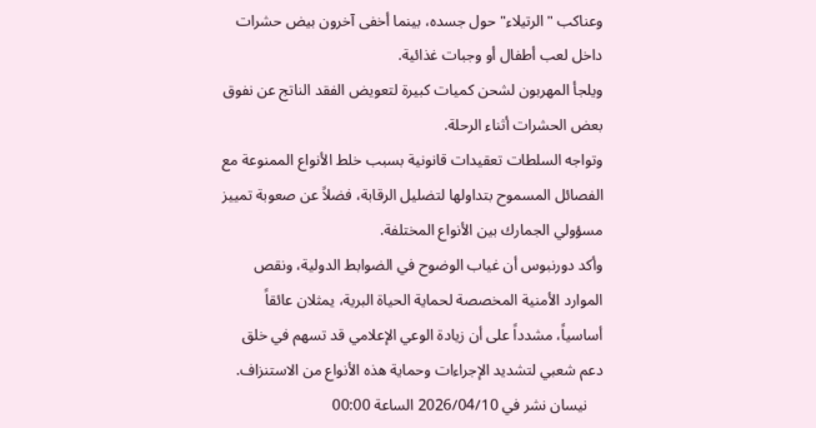وعناكب "الرتيلاء" حول جسده، بينما أخفى آخرون بيض حشرات داخل لعب أطفال أو وجبات غذائية.
ويلجأ المهربون لشحن كميات كبيرة لتعويض الفقد الناتج عن نفوق بعض الحشرات أثناء الرحلة.
وتواجه السلطات تعقيدات قانونية بسبب خلط الأنواع الممنوعة مع الفصائل المسموح بتداولها لتضليل الرقابة، فضلاً عن صعوبة تمييز مسؤولي الجمارك بين الأنواع المختلفة.
وأكد دورنبوس أن غياب الوضوح في الضوابط الدولية، ونقص الموارد الأمنية المخصصة لحماية الحياة البرية، يمثلان عائقاً أساسياً، مشدداً على أن زيادة الوعي الإعلامي قد تسهم في خلق دعم شعبي لتشديد الإجراءات وحماية هذه الأنواع من الاستنزاف.
    نيسان نشر في 2026/04/10 الساعة 00:00